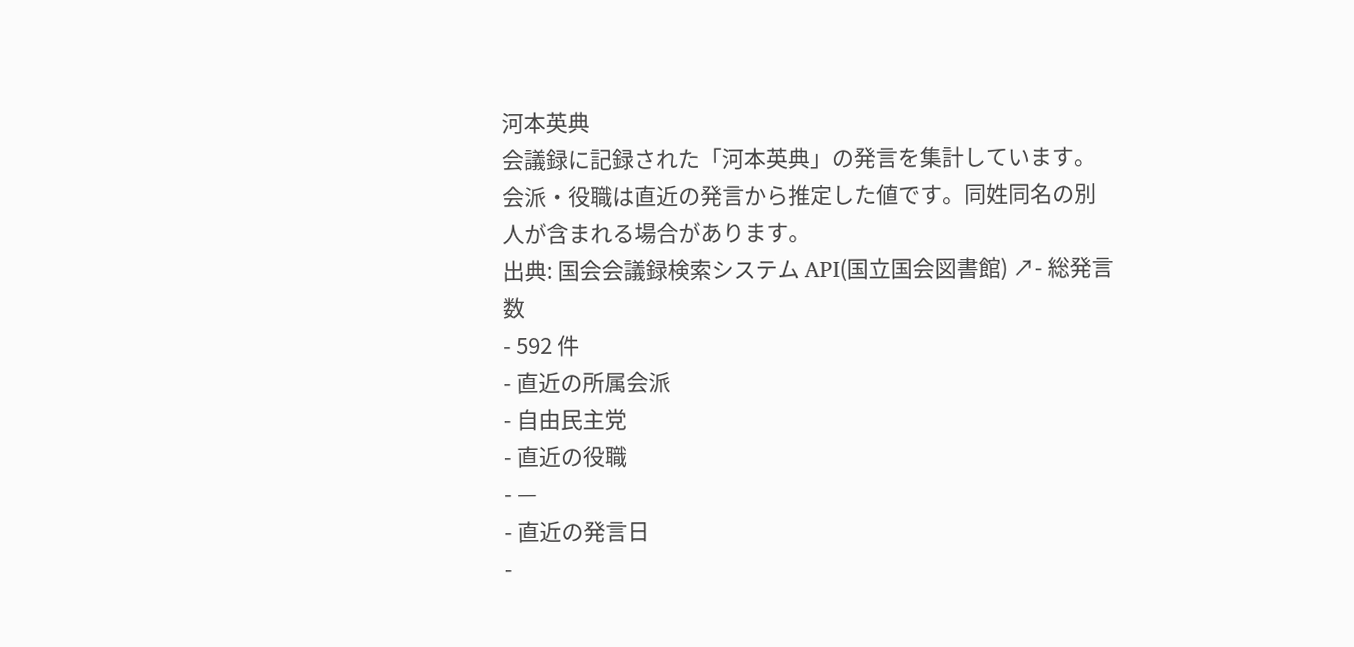河本英典
会議録に記録された「河本英典」の発言を集計しています。会派・役職は直近の発言から推定した値です。同姓同名の別人が含まれる場合があります。
出典: 国会会議録検索システム API(国立国会図書館) ↗- 総発言数
- 592 件
- 直近の所属会派
- 自由民主党
- 直近の役職
- —
- 直近の発言日
-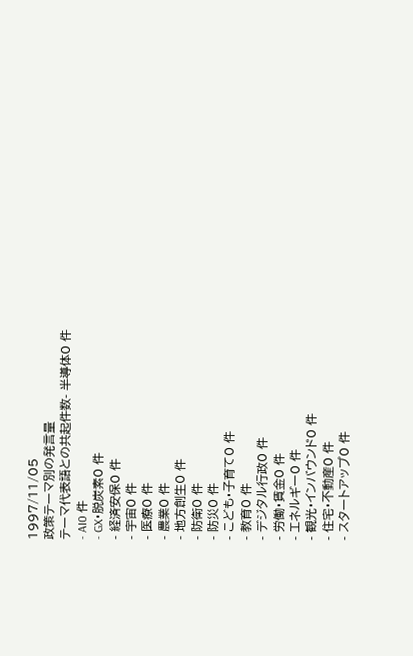1997/11/05
政策テーマ別の発言量
テーマ代表語との共起件数- 半導体0 件
- AI0 件
- GX・脱炭素0 件
- 経済安保0 件
- 宇宙0 件
- 医療0 件
- 農業0 件
- 地方創生0 件
- 防衛0 件
- 防災0 件
- こども・子育て0 件
- 教育0 件
- デジタル行政0 件
- 労働・賃金0 件
- エネルギー0 件
- 観光・インバウンド0 件
- 住宅・不動産0 件
- スタートアップ0 件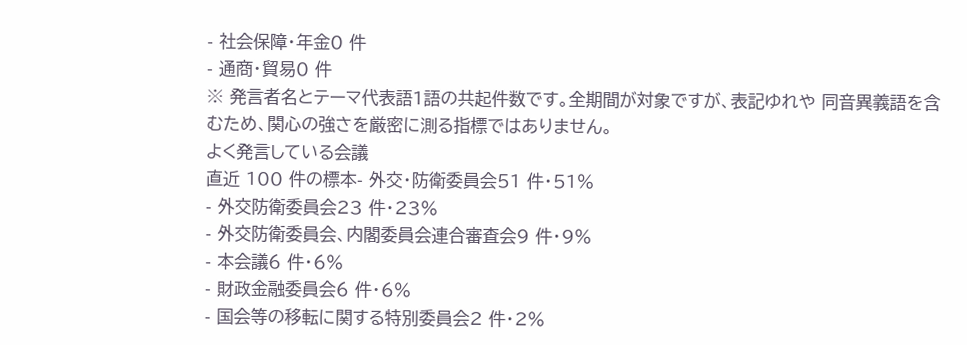- 社会保障・年金0 件
- 通商・貿易0 件
※ 発言者名とテーマ代表語1語の共起件数です。全期間が対象ですが、表記ゆれや 同音異義語を含むため、関心の強さを厳密に測る指標ではありません。
よく発言している会議
直近 100 件の標本- 外交・防衛委員会51 件・51%
- 外交防衛委員会23 件・23%
- 外交防衛委員会、内閣委員会連合審査会9 件・9%
- 本会議6 件・6%
- 財政金融委員会6 件・6%
- 国会等の移転に関する特別委員会2 件・2%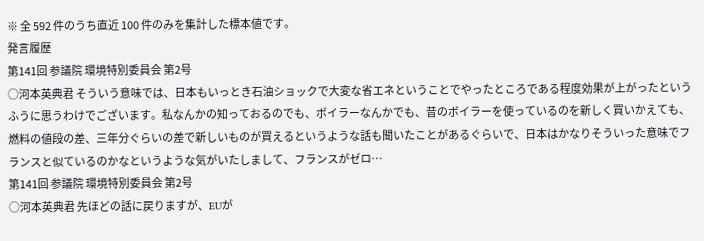※ 全 592 件のうち直近 100 件のみを集計した標本値です。
発言履歴
第141回 参議院 環境特別委員会 第2号
○河本英典君 そういう意味では、日本もいっとき石油ショックで大変な省エネということでやったところである程度効果が上がったというふうに思うわけでございます。私なんかの知っておるのでも、ボイラーなんかでも、昔のボイラーを使っているのを新しく買いかえても、燃料の値段の差、三年分ぐらいの差で新しいものが買えるというような話も聞いたことがあるぐらいで、日本はかなりそういった意味でフランスと似ているのかなというような気がいたしまして、フランスがゼロ…
第141回 参議院 環境特別委員会 第2号
○河本英典君 先ほどの話に戻りますが、EUが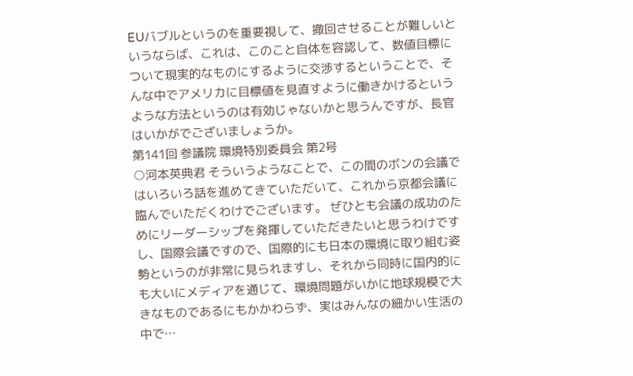EUバブルというのを重要視して、撤回させることが難しいというならば、これは、このこと自体を容認して、数値目標について現実的なものにするように交渉するということで、そんな中でアメリカに目標値を見直すように働きかけるというような方法というのは有効じゃないかと思うんですが、長官はいかがでございましょうか。
第141回 参議院 環境特別委員会 第2号
○河本英典君 そういうようなことで、この間のボンの会議ではいろいろ話を進めてきていただいて、これから京都会議に臨んでいただくわけでございます。 ぜひとも会議の成功のためにリーダーシップを発揮していただきたいと思うわけですし、国際会議ですので、国際的にも日本の環境に取り組む姿勢というのが非常に見られますし、それから同時に国内的にも大いにメディアを通じて、環境問題がいかに地球規模で大きなものであるにもかかわらず、実はみんなの細かい生活の中で…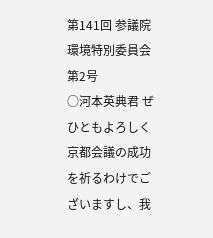第141回 参議院 環境特別委員会 第2号
○河本英典君 ぜひともよろしく京都会議の成功を祈るわけでございますし、我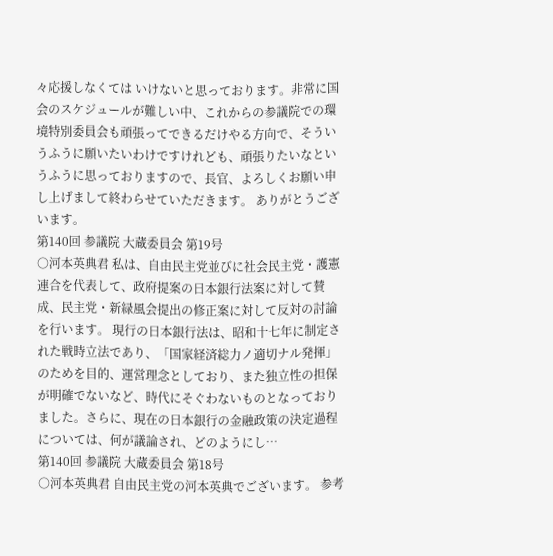々応援しなくては いけないと思っております。非常に国会のスケジュールが難しい中、これからの参議院での環境特別委員会も頑張ってできるだけやる方向で、そういうふうに願いたいわけですけれども、頑張りたいなというふうに思っておりますので、長官、よろしくお願い申し上げまして終わらせていただきます。 ありがとうございます。
第140回 参議院 大蔵委員会 第19号
○河本英典君 私は、自由民主党並びに社会民主党・護憲連合を代表して、政府提案の日本銀行法案に対して賛成、民主党・新緑風会提出の修正案に対して反対の討論を行います。 現行の日本銀行法は、昭和十七年に制定された戦時立法であり、「国家経済総力ノ適切ナル発揮」のためを目的、運営理念としており、また独立性の担保が明確でないなど、時代にそぐわないものとなっておりました。さらに、現在の日本銀行の金融政策の決定過程については、何が議論され、どのようにし…
第140回 参議院 大蔵委員会 第18号
○河本英典君 自由民主党の河本英典でございます。 参考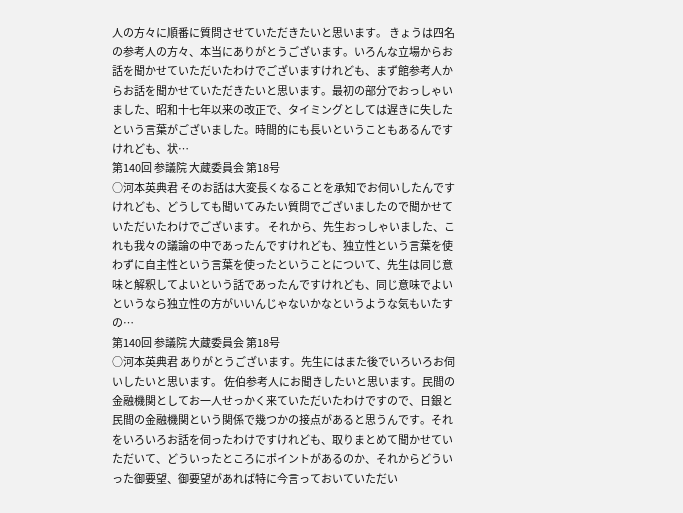人の方々に順番に質問させていただきたいと思います。 きょうは四名の参考人の方々、本当にありがとうございます。いろんな立場からお話を聞かせていただいたわけでございますけれども、まず館参考人からお話を聞かせていただきたいと思います。最初の部分でおっしゃいました、昭和十七年以来の改正で、タイミングとしては遅きに失したという言葉がございました。時間的にも長いということもあるんですけれども、状…
第140回 参議院 大蔵委員会 第18号
○河本英典君 そのお話は大変長くなることを承知でお伺いしたんですけれども、どうしても聞いてみたい質問でございましたので聞かせていただいたわけでございます。 それから、先生おっしゃいました、これも我々の議論の中であったんですけれども、独立性という言葉を使わずに自主性という言葉を使ったということについて、先生は同じ意味と解釈してよいという話であったんですけれども、同じ意味でよいというなら独立性の方がいいんじゃないかなというような気もいたすの…
第140回 参議院 大蔵委員会 第18号
○河本英典君 ありがとうございます。先生にはまた後でいろいろお伺いしたいと思います。 佐伯参考人にお聞きしたいと思います。民間の金融機関としてお一人せっかく来ていただいたわけですので、日銀と民間の金融機関という関係で幾つかの接点があると思うんです。それをいろいろお話を伺ったわけですけれども、取りまとめて聞かせていただいて、どういったところにポイントがあるのか、それからどういった御要望、御要望があれば特に今言っておいていただい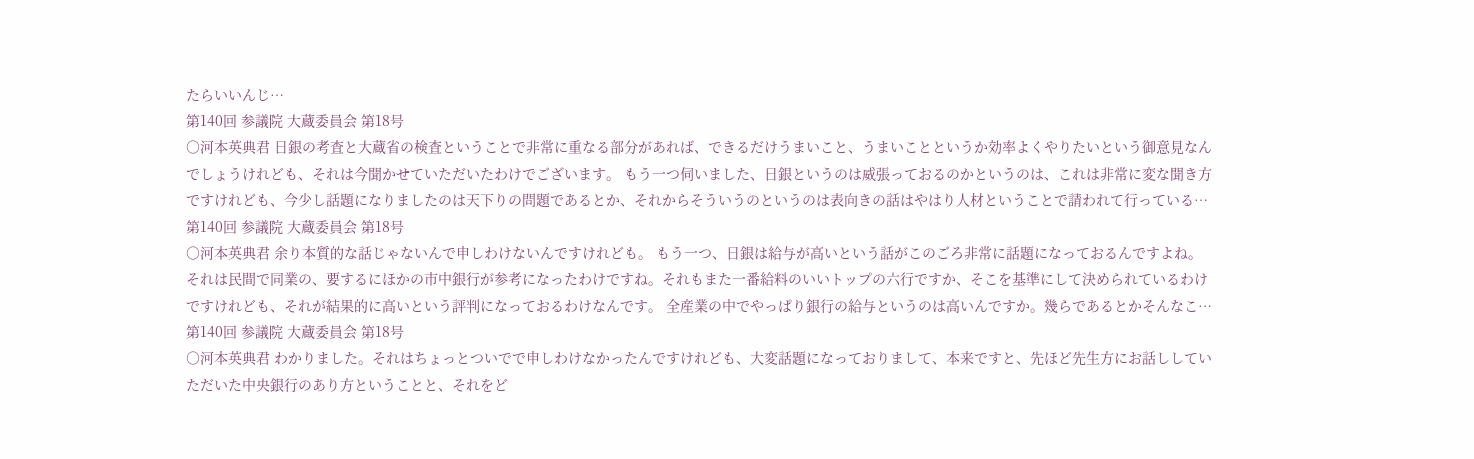たらいいんじ…
第140回 参議院 大蔵委員会 第18号
○河本英典君 日銀の考査と大蔵省の検査ということで非常に重なる部分があれば、できるだけうまいこと、うまいことというか効率よくやりたいという御意見なんでしょうけれども、それは今聞かせていただいたわけでございます。 もう一つ伺いました、日銀というのは威張っておるのかというのは、これは非常に変な聞き方ですけれども、今少し話題になりましたのは天下りの問題であるとか、それからそういうのというのは表向きの話はやはり人材ということで請われて行っている…
第140回 参議院 大蔵委員会 第18号
○河本英典君 余り本質的な話じゃないんで申しわけないんですけれども。 もう一つ、日銀は給与が高いという話がこのごろ非常に話題になっておるんですよね。それは民間で同業の、要するにほかの市中銀行が参考になったわけですね。それもまた一番給料のいいトップの六行ですか、そこを基準にして決められているわけですけれども、それが結果的に高いという評判になっておるわけなんです。 全産業の中でやっぱり銀行の給与というのは高いんですか。幾らであるとかそんなこ…
第140回 参議院 大蔵委員会 第18号
○河本英典君 わかりました。それはちょっとついでで申しわけなかったんですけれども、大変話題になっておりまして、本来ですと、先ほど先生方にお話ししていただいた中央銀行のあり方ということと、それをど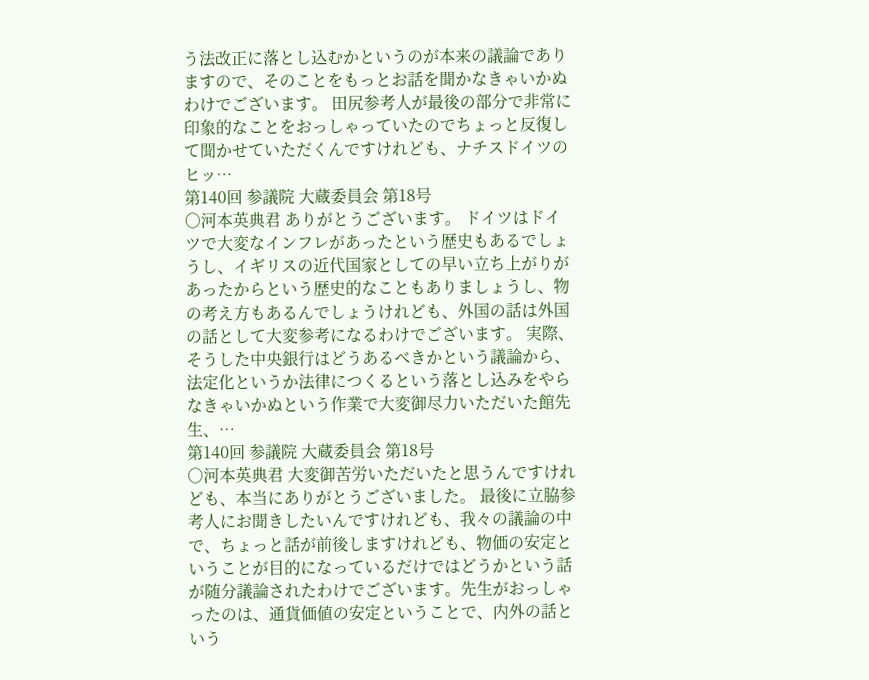う法改正に落とし込むかというのが本来の議論でありますので、そのことをもっとお話を聞かなきゃいかぬわけでございます。 田尻参考人が最後の部分で非常に印象的なことをおっしゃっていたのでちょっと反復して聞かせていただくんですけれども、ナチスドイツのヒッ…
第140回 参議院 大蔵委員会 第18号
○河本英典君 ありがとうございます。 ドイツはドイツで大変なインフレがあったという歴史もあるでしょうし、イギリスの近代国家としての早い立ち上がりがあったからという歴史的なこともありましょうし、物の考え方もあるんでしょうけれども、外国の話は外国の話として大変参考になるわけでございます。 実際、そうした中央銀行はどうあるべきかという議論から、法定化というか法律につくるという落とし込みをやらなきゃいかぬという作業で大変御尽力いただいた館先生、…
第140回 参議院 大蔵委員会 第18号
○河本英典君 大変御苦労いただいたと思うんですけれども、本当にありがとうございました。 最後に立脇参考人にお聞きしたいんですけれども、我々の議論の中で、ちょっと話が前後しますけれども、物価の安定ということが目的になっているだけではどうかという話が随分議論されたわけでございます。先生がおっしゃったのは、通貨価値の安定ということで、内外の話という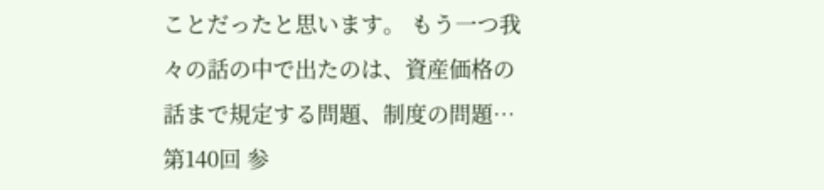ことだったと思います。 もう一つ我々の話の中で出たのは、資産価格の話まで規定する問題、制度の問題…
第140回 参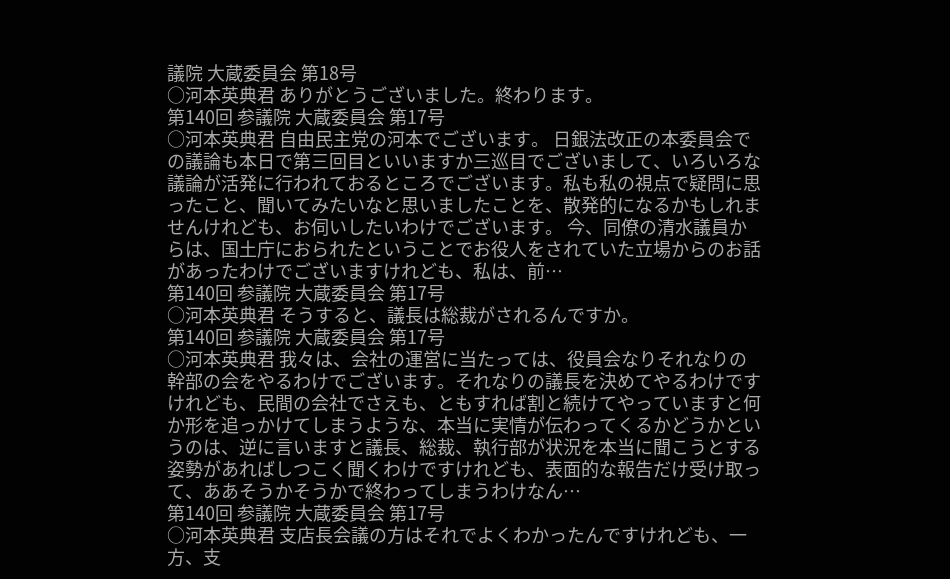議院 大蔵委員会 第18号
○河本英典君 ありがとうございました。終わります。
第140回 参議院 大蔵委員会 第17号
○河本英典君 自由民主党の河本でございます。 日銀法改正の本委員会での議論も本日で第三回目といいますか三巡目でございまして、いろいろな議論が活発に行われておるところでございます。私も私の視点で疑問に思ったこと、聞いてみたいなと思いましたことを、散発的になるかもしれませんけれども、お伺いしたいわけでございます。 今、同僚の清水議員からは、国土庁におられたということでお役人をされていた立場からのお話があったわけでございますけれども、私は、前…
第140回 参議院 大蔵委員会 第17号
○河本英典君 そうすると、議長は総裁がされるんですか。
第140回 参議院 大蔵委員会 第17号
○河本英典君 我々は、会社の運営に当たっては、役員会なりそれなりの幹部の会をやるわけでございます。それなりの議長を決めてやるわけですけれども、民間の会社でさえも、ともすれば割と続けてやっていますと何か形を追っかけてしまうような、本当に実情が伝わってくるかどうかというのは、逆に言いますと議長、総裁、執行部が状況を本当に聞こうとする姿勢があればしつこく聞くわけですけれども、表面的な報告だけ受け取って、ああそうかそうかで終わってしまうわけなん…
第140回 参議院 大蔵委員会 第17号
○河本英典君 支店長会議の方はそれでよくわかったんですけれども、一方、支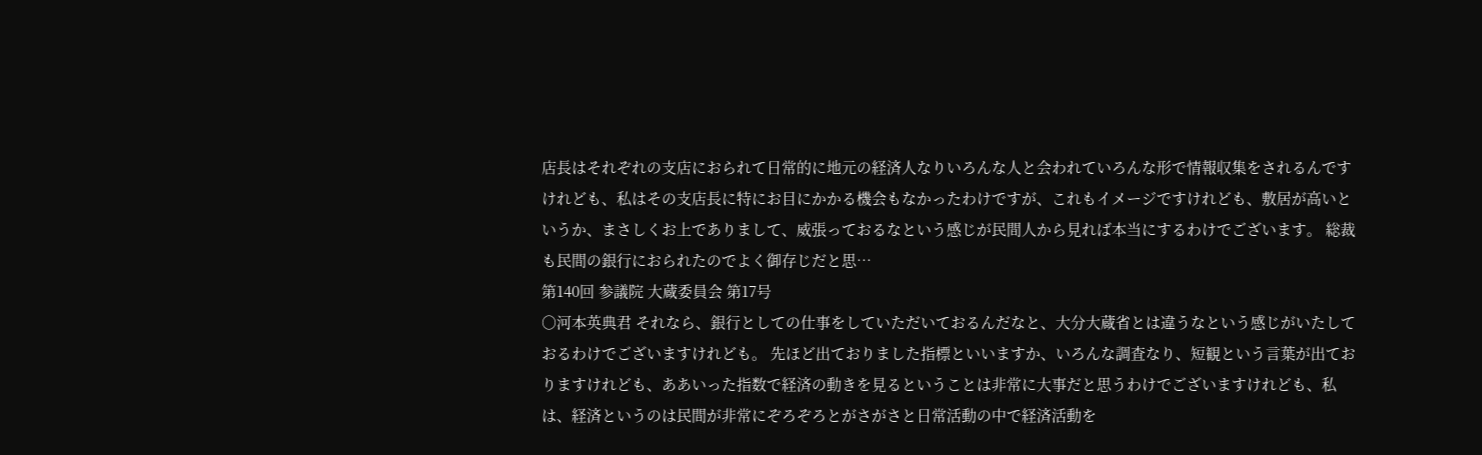店長はそれぞれの支店におられて日常的に地元の経済人なりいろんな人と会われていろんな形で情報収集をされるんですけれども、私はその支店長に特にお目にかかる機会もなかったわけですが、これもイメージですけれども、敷居が高いというか、まさしくお上でありまして、威張っておるなという感じが民間人から見れば本当にするわけでございます。 総裁も民間の銀行におられたのでよく御存じだと思…
第140回 参議院 大蔵委員会 第17号
○河本英典君 それなら、銀行としての仕事をしていただいておるんだなと、大分大蔵省とは違うなという感じがいたしておるわけでございますけれども。 先ほど出ておりました指標といいますか、いろんな調査なり、短観という言葉が出ておりますけれども、ああいった指数で経済の動きを見るということは非常に大事だと思うわけでございますけれども、私は、経済というのは民間が非常にぞろぞろとがさがさと日常活動の中で経済活動を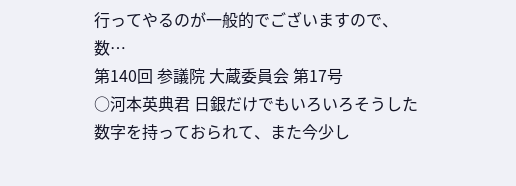行ってやるのが一般的でございますので、数…
第140回 参議院 大蔵委員会 第17号
○河本英典君 日銀だけでもいろいろそうした数字を持っておられて、また今少し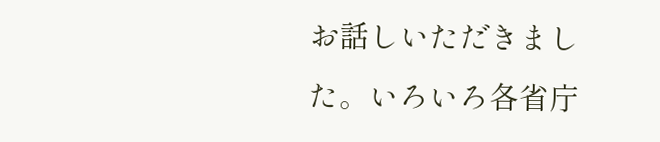お話しいただきました。いろいろ各省庁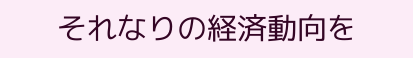それなりの経済動向を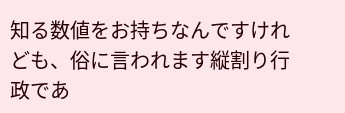知る数値をお持ちなんですけれども、俗に言われます縦割り行政であ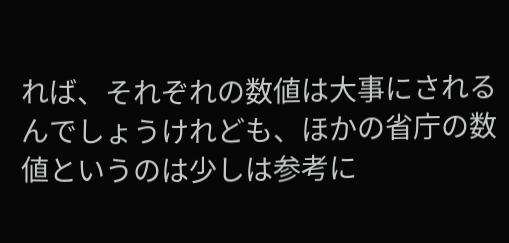れば、それぞれの数値は大事にされるんでしょうけれども、ほかの省庁の数値というのは少しは参考に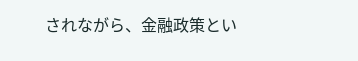されながら、金融政策とい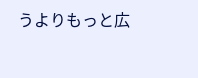うよりもっと広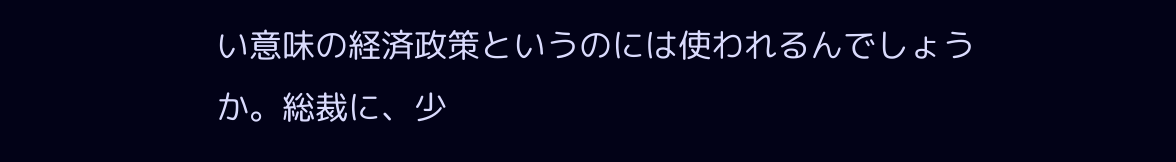い意味の経済政策というのには使われるんでしょうか。総裁に、少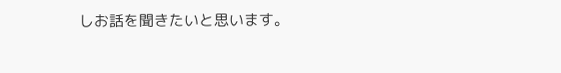しお話を聞きたいと思います。